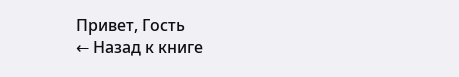Привет, Гость
← Назад к книге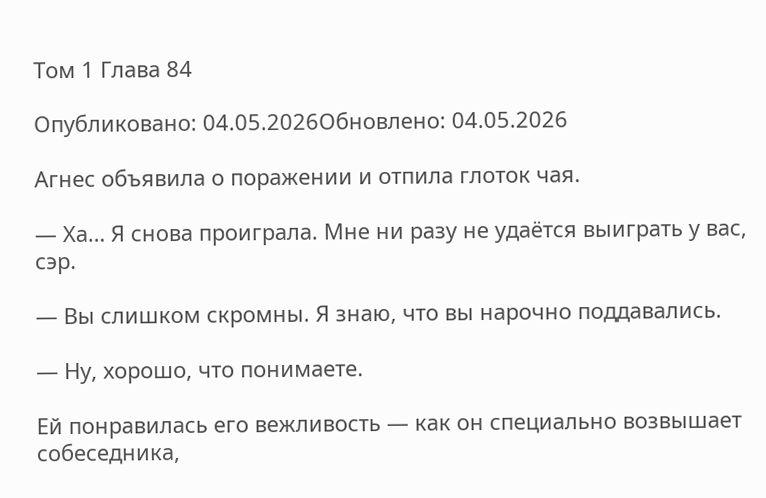Том 1 Глава 84

Опубликовано: 04.05.2026Обновлено: 04.05.2026

Агнес объявила о поражении и отпила глоток чая.

— Ха… Я снова проиграла. Мне ни разу не удаётся выиграть у вас, сэр.

— Вы слишком скромны. Я знаю, что вы нарочно поддавались.

— Ну, хорошо, что понимаете.

Ей понравилась его вежливость — как он специально возвышает собеседника,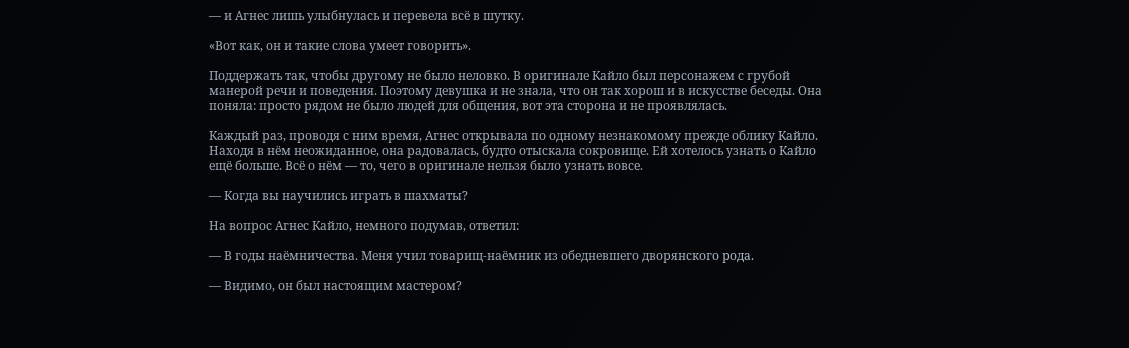— и Агнес лишь улыбнулась и перевела всё в шутку.

«Вот как, он и такие слова умеет говорить».

Поддержать так, чтобы другому не было неловко. В оригинале Кайло был персонажем с грубой манерой речи и поведения. Поэтому девушка и не знала, что он так хорош и в искусстве беседы. Она поняла: просто рядом не было людей для общения, вот эта сторона и не проявлялась.

Каждый раз, проводя с ним время, Агнес открывала по одному незнакомому прежде облику Кайло. Находя в нём неожиданное, она радовалась, будто отыскала сокровище. Ей хотелось узнать о Кайло ещё больше. Всё о нём — то, чего в оригинале нельзя было узнать вовсе.

— Когда вы научились играть в шахматы?

На вопрос Агнес Кайло, немного подумав, ответил:

— В годы наёмничества. Меня учил товарищ-наёмник из обедневшего дворянского рода.

— Видимо, он был настоящим мастером?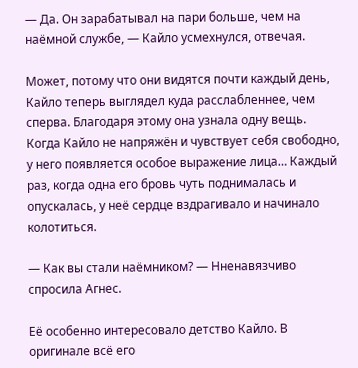— Да. Он зарабатывал на пари больше, чем на наёмной службе, — Кайло усмехнулся, отвечая.

Может, потому что они видятся почти каждый день, Кайло теперь выглядел куда расслабленнее, чем сперва. Благодаря этому она узнала одну вещь. Когда Кайло не напряжён и чувствует себя свободно, у него появляется особое выражение лица… Каждый раз, когда одна его бровь чуть поднималась и опускалась, у неё сердце вздрагивало и начинало колотиться.

— Как вы стали наёмником? — Нненавязчиво спросила Агнес.

Её особенно интересовало детство Кайло. В оригинале всё его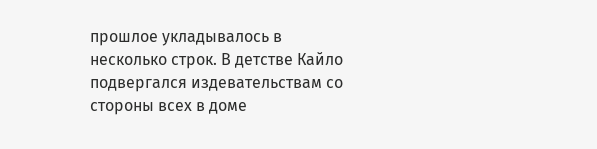прошлое укладывалось в несколько строк. В детстве Кайло подвергался издевательствам со стороны всех в доме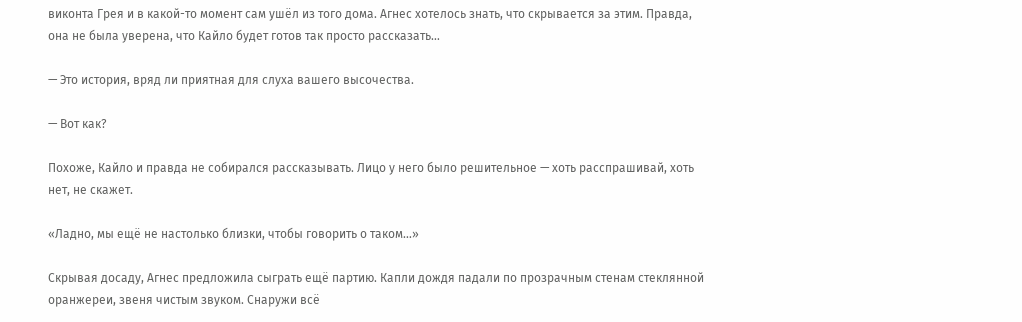виконта Грея и в какой-то момент сам ушёл из того дома. Агнес хотелось знать, что скрывается за этим. Правда, она не была уверена, что Кайло будет готов так просто рассказать…

— Это история, вряд ли приятная для слуха вашего высочества.

— Вот как?

Похоже, Кайло и правда не собирался рассказывать. Лицо у него было решительное — хоть расспрашивай, хоть нет, не скажет.

«Ладно, мы ещё не настолько близки, чтобы говорить о таком…»

Скрывая досаду, Агнес предложила сыграть ещё партию. Капли дождя падали по прозрачным стенам стеклянной оранжереи, звеня чистым звуком. Снаружи всё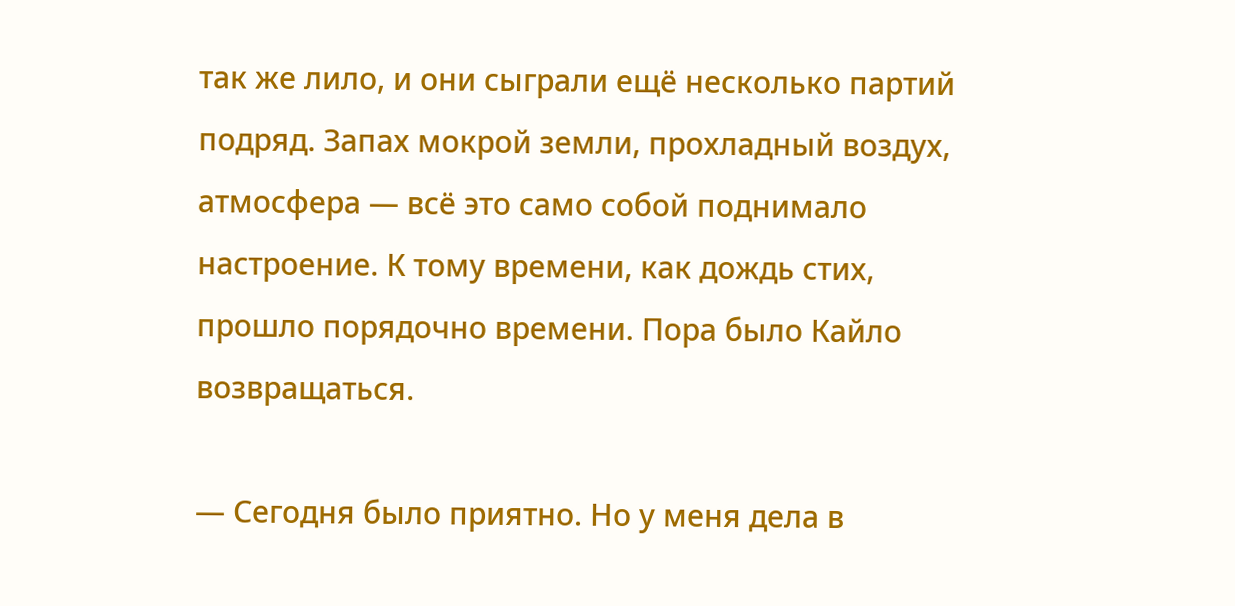так же лило, и они сыграли ещё несколько партий подряд. Запах мокрой земли, прохладный воздух, атмосфера — всё это само собой поднимало настроение. К тому времени, как дождь стих, прошло порядочно времени. Пора было Кайло возвращаться.

— Сегодня было приятно. Но у меня дела в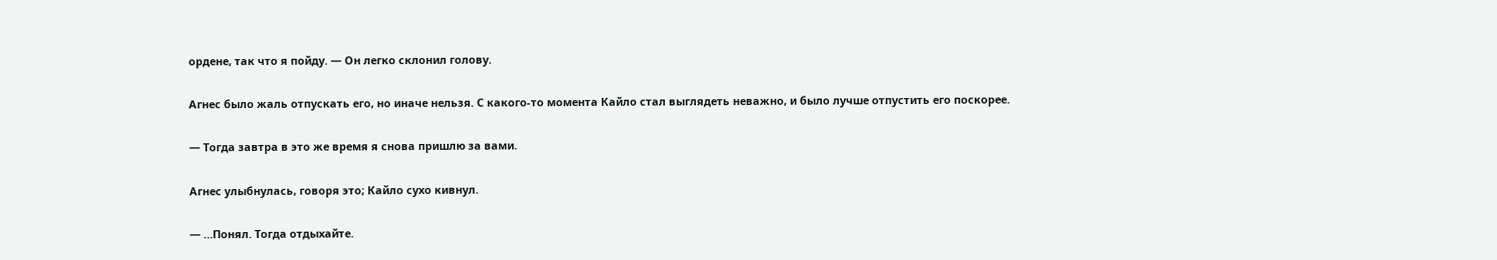ордене, так что я пойду. — Он легко склонил голову.

Агнес было жаль отпускать его, но иначе нельзя. С какого-то момента Кайло стал выглядеть неважно, и было лучше отпустить его поскорее.

— Тогда завтра в это же время я снова пришлю за вами.

Агнес улыбнулась, говоря это; Кайло сухо кивнул.

— …Понял. Тогда отдыхайте.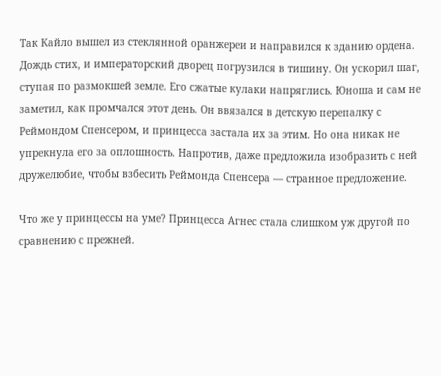Так Кайло вышел из стеклянной оранжереи и направился к зданию ордена. Дождь стих, и императорский дворец погрузился в тишину. Он ускорил шаг, ступая по размокшей земле. Его сжатые кулаки напряглись. Юноша и сам не заметил, как промчался этот день. Он ввязался в детскую перепалку с Реймондом Спенсером, и принцесса застала их за этим. Но она никак не упрекнула его за оплошность. Напротив, даже предложила изобразить с ней дружелюбие, чтобы взбесить Реймонда Спенсера — странное предложение.

Что же у принцессы на уме? Принцесса Агнес стала слишком уж другой по сравнению с прежней.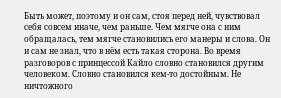Быть может, поэтому и он сам, стоя перед ней, чувствовал себя совсем иначе, чем раньше. Чем мягче она с ним обращалась, тем мягче становились его манеры и слова. Он и сам не знал, что в нём есть такая сторона. Во время разговоров с принцессой Кайло словно становился другим человеком. Словно становился кем-то достойным. Не ничтожного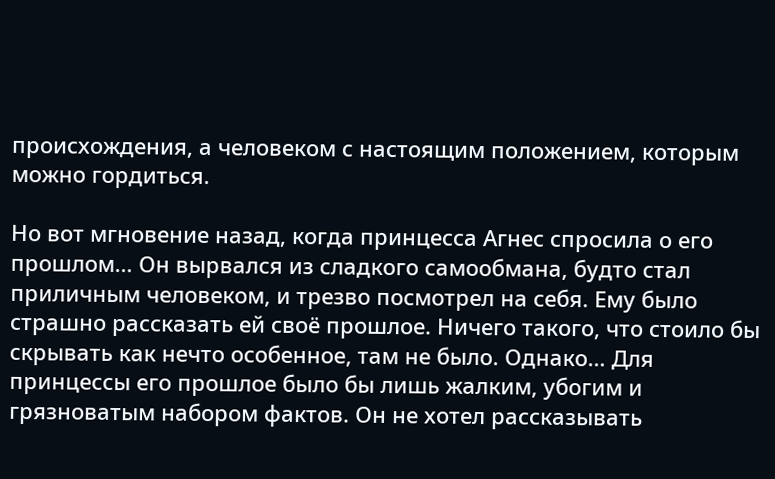происхождения, а человеком с настоящим положением, которым можно гордиться.

Но вот мгновение назад, когда принцесса Агнес спросила о его прошлом… Он вырвался из сладкого самообмана, будто стал приличным человеком, и трезво посмотрел на себя. Ему было страшно рассказать ей своё прошлое. Ничего такого, что стоило бы скрывать как нечто особенное, там не было. Однако… Для принцессы его прошлое было бы лишь жалким, убогим и грязноватым набором фактов. Он не хотел рассказывать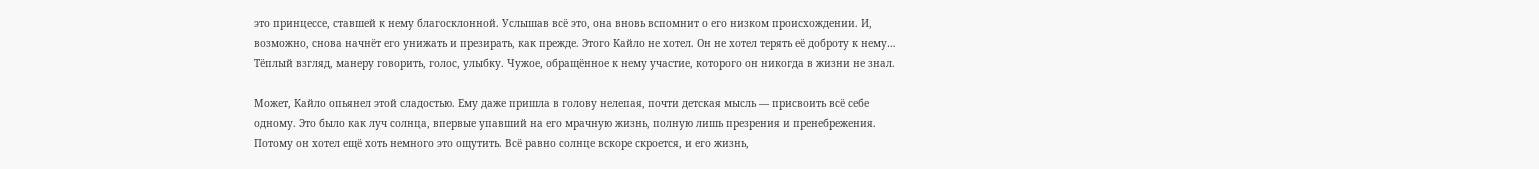это принцессе, ставшей к нему благосклонной. Услышав всё это, она вновь вспомнит о его низком происхождении. И, возможно, снова начнёт его унижать и презирать, как прежде. Этого Кайло не хотел. Он не хотел терять её доброту к нему… Тёплый взгляд, манеру говорить, голос, улыбку. Чужое, обращённое к нему участие, которого он никогда в жизни не знал.

Может, Кайло опьянел этой сладостью. Ему даже пришла в голову нелепая, почти детская мысль — присвоить всё себе одному. Это было как луч солнца, впервые упавший на его мрачную жизнь, полную лишь презрения и пренебрежения. Потому он хотел ещё хоть немного это ощутить. Всё равно солнце вскоре скроется, и его жизнь,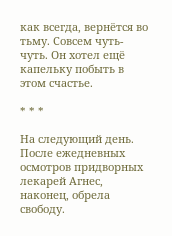как всегда, вернётся во тьму. Совсем чуть-чуть. Он хотел ещё капельку побыть в этом счастье.

* * *

На следующий день. После ежедневных осмотров придворных лекарей Агнес, наконец, обрела свободу.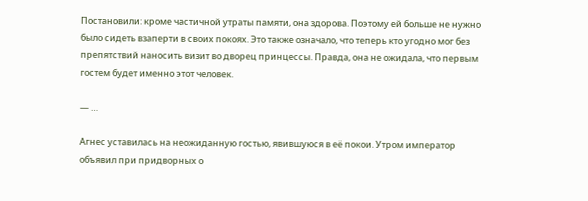Постановили: кроме частичной утраты памяти, она здорова. Поэтому ей больше не нужно было сидеть взаперти в своих покоях. Это также означало, что теперь кто угодно мог без препятствий наносить визит во дворец принцессы. Правда, она не ожидала, что первым гостем будет именно этот человек.

— …

Агнес уставилась на неожиданную гостью, явившуюся в её покои. Утром император объявил при придворных о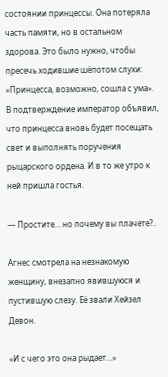состоянии принцессы. Она потеряла часть памяти, но в остальном здорова. Это было нужно, чтобы пресечь ходившие шёпотом слухи: «Принцесса, возможно, сошла с ума». В подтверждение император объявил, что принцесса вновь будет посещать свет и выполнять поручения рыцарского ордена. И в то же утро к ней пришла гостья.

— Простите… но почему вы плачете?..

Агнес смотрела на незнакомую женщину, внезапно явившуюся и пустившую слезу. Её звали Хейзел Девон.

«И с чего это она рыдает…»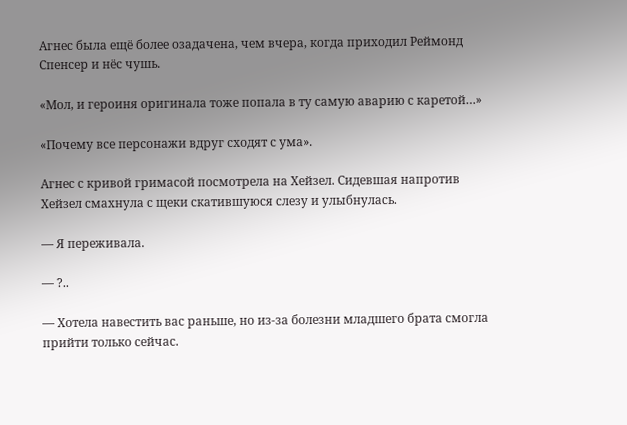Агнес была ещё более озадачена, чем вчера, когда приходил Реймонд Спенсер и нёс чушь.

«Мол, и героиня оригинала тоже попала в ту самую аварию с каретой…»

«Почему все персонажи вдруг сходят с ума».

Агнес с кривой гримасой посмотрела на Хейзел. Сидевшая напротив Хейзел смахнула с щеки скатившуюся слезу и улыбнулась.

— Я переживала.

— ?..

— Хотела навестить вас раньше, но из‑за болезни младшего брата смогла прийти только сейчас.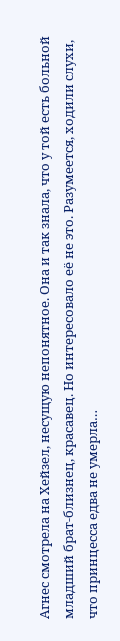Агнес смотрела на Хейзел, несущую непонятное. Она и так знала, что у той есть больной младший брат-близнец, красавец. Но интересовало её не это. Разумеется, ходили слухи, что принцесса едва не умерла…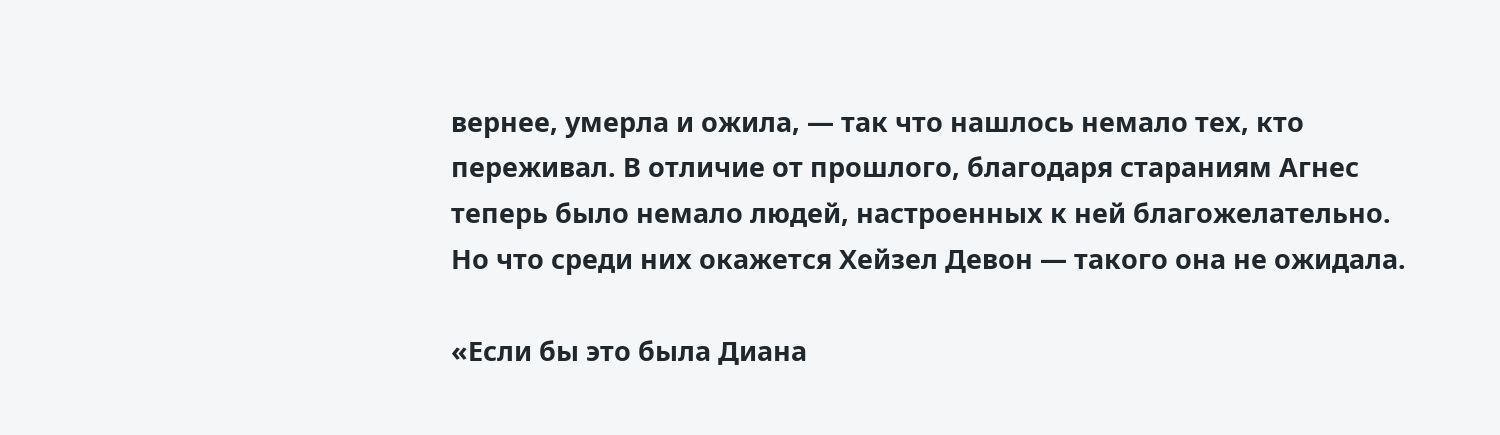вернее, умерла и ожила, — так что нашлось немало тех, кто переживал. В отличие от прошлого, благодаря стараниям Агнес теперь было немало людей, настроенных к ней благожелательно. Но что среди них окажется Хейзел Девон — такого она не ожидала.

«Если бы это была Диана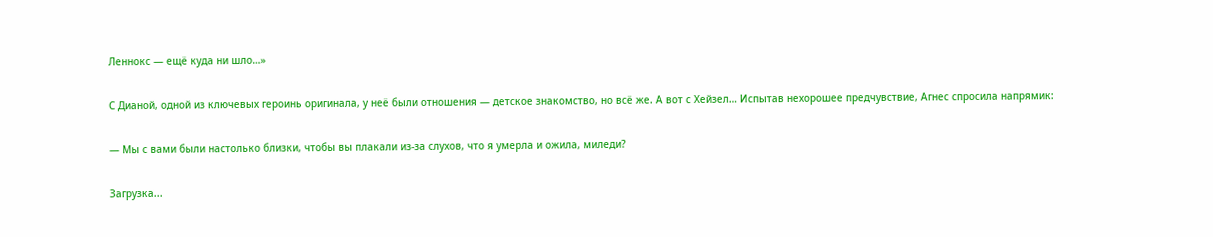Леннокс — ещё куда ни шло…»

С Дианой, одной из ключевых героинь оригинала, у неё были отношения — детское знакомство, но всё же. А вот с Хейзел… Испытав нехорошее предчувствие, Агнес спросила напрямик:

— Мы с вами были настолько близки, чтобы вы плакали из‑за слухов, что я умерла и ожила, миледи?

Загрузка...